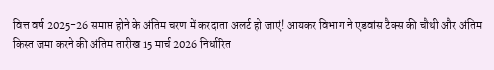वित्त वर्ष 2025-26 समाप्त होने के अंतिम चरण में करदाता अलर्ट हो जाएं! आयकर विभाग ने एडवांस टैक्स की चौथी और अंतिम किस्त जमा करने की अंतिम तारीख 15 मार्च 2026 निर्धारित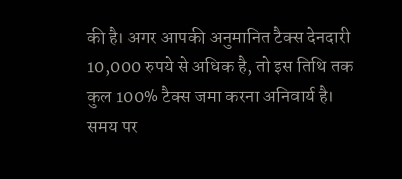की है। अगर आपकी अनुमानित टैक्स देनदारी 10,000 रुपये से अधिक है, तो इस तिथि तक कुल 100% टैक्स जमा करना अनिवार्य है। समय पर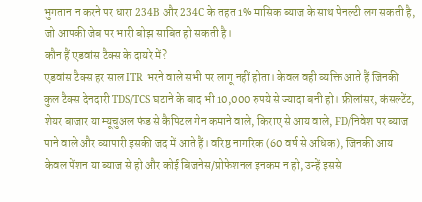भुगतान न करने पर धारा 234B और 234C के तहत 1% मासिक ब्याज के साथ पेनल्टी लग सकती है, जो आपकी जेब पर भारी बोझ साबित हो सकती है।
कौन हैं एडवांस टैक्स के दायरे में?
एडवांस टैक्स हर साल ITR भरने वाले सभी पर लागू नहीं होता। केवल वही व्यक्ति आते हैं जिनकी कुल टैक्स देनदारी TDS/TCS घटाने के बाद भी 10,000 रुपये से ज्यादा बनी हो। फ्रीलांसर, कंसल्टेंट, शेयर बाजार या म्यूचुअल फंड से कैपिटल गेन कमाने वाले, किराए से आय वाले, FD/निवेश पर ब्याज पाने वाले और व्यापारी इसकी जद में आते हैं। वरिष्ठ नागरिक (60 वर्ष से अधिक), जिनकी आय केवल पेंशन या ब्याज से हो और कोई बिजनेस/प्रोफेशनल इनकम न हो, उन्हें इससे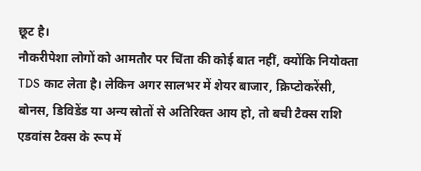छूट है।
नौकरीपेशा लोगों को आमतौर पर चिंता की कोई बात नहीं, क्योंकि नियोक्ता TDS काट लेता है। लेकिन अगर सालभर में शेयर बाजार, क्रिप्टोकरेंसी, बोनस, डिविडेंड या अन्य स्रोतों से अतिरिक्त आय हो, तो बची टैक्स राशि एडवांस टैक्स के रूप में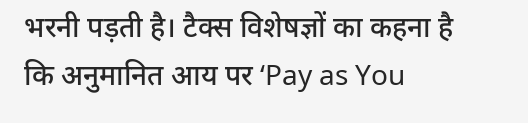भरनी पड़ती है। टैक्स विशेषज्ञों का कहना है कि अनुमानित आय पर ‘Pay as You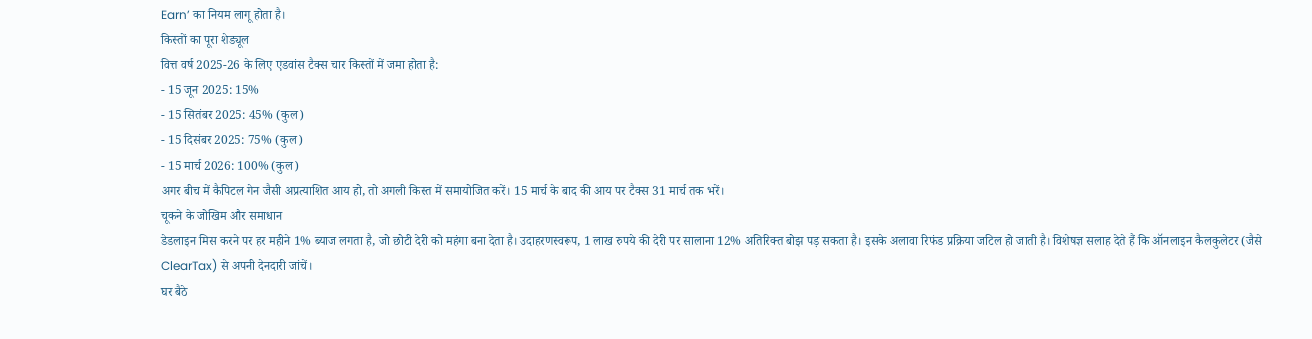Earn’ का नियम लागू होता है।
किस्तों का पूरा शेड्यूल
वित्त वर्ष 2025-26 के लिए एडवांस टैक्स चार किस्तों में जमा होता है:
- 15 जून 2025: 15%
- 15 सितंबर 2025: 45% (कुल)
- 15 दिसंबर 2025: 75% (कुल)
- 15 मार्च 2026: 100% (कुल)
अगर बीच में कैपिटल गेन जैसी अप्रत्याशित आय हो, तो अगली किस्त में समायोजित करें। 15 मार्च के बाद की आय पर टैक्स 31 मार्च तक भरें।
चूकने के जोखिम और समाधान
डेडलाइन मिस करने पर हर महीने 1% ब्याज लगता है, जो छोटी देरी को महंगा बना देता है। उदाहरणस्वरूप, 1 लाख रुपये की देरी पर सालाना 12% अतिरिक्त बोझ पड़ सकता है। इसके अलावा रिफंड प्रक्रिया जटिल हो जाती है। विशेषज्ञ सलाह देते हैं कि ऑनलाइन कैलकुलेटर (जैसे ClearTax) से अपनी देनदारी जांचें।
घर बैठे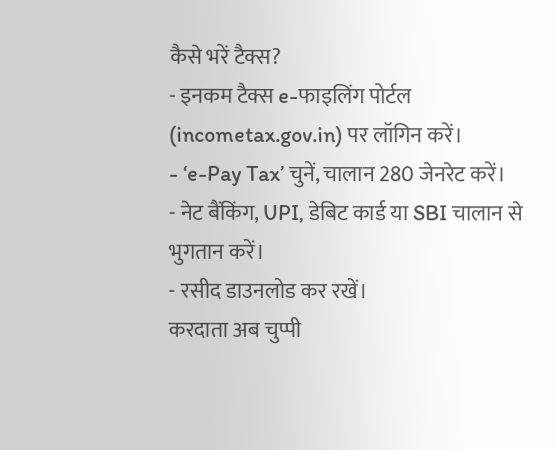कैसे भरें टैक्स?
- इनकम टैक्स e-फाइलिंग पोर्टल (incometax.gov.in) पर लॉगिन करें।
- ‘e-Pay Tax’ चुनें, चालान 280 जेनरेट करें।
- नेट बैंकिंग, UPI, डेबिट कार्ड या SBI चालान से भुगतान करें।
- रसीद डाउनलोड कर रखें।
करदाता अब चुप्पी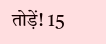तोड़ें! 15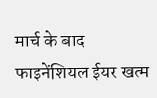मार्च के बाद फाइनेंशियल ईयर खत्म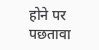होने पर पछतावा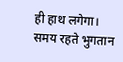ही हाथ लगेगा। समय रहते भुगतान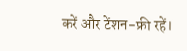करें और टेंशन-फ्री रहें।